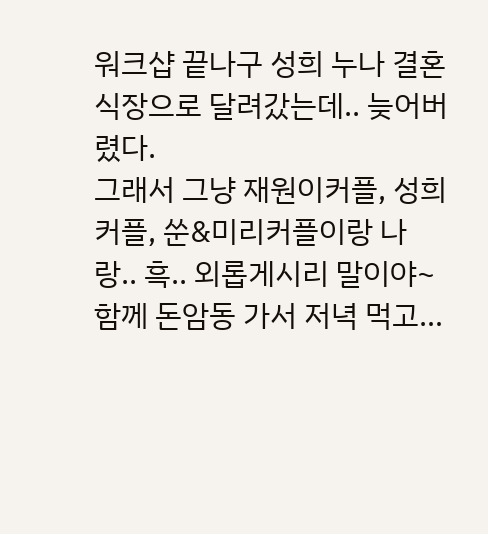워크샵 끝나구 성희 누나 결혼식장으로 달려갔는데.. 늦어버렸다.
그래서 그냥 재원이커플, 성희커플, 쑨&미리커플이랑 나랑.. 흑.. 외롭게시리 말이야~ 함께 돈암동 가서 저녁 먹고…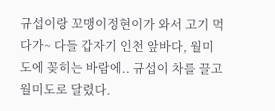규섭이랑 꼬맹이정현이가 와서 고기 먹다가~ 다들 갑자기 인천 앞바다, 월미도에 꽂히는 바람에.. 규섭이 차를 끌고 월미도로 달렸다.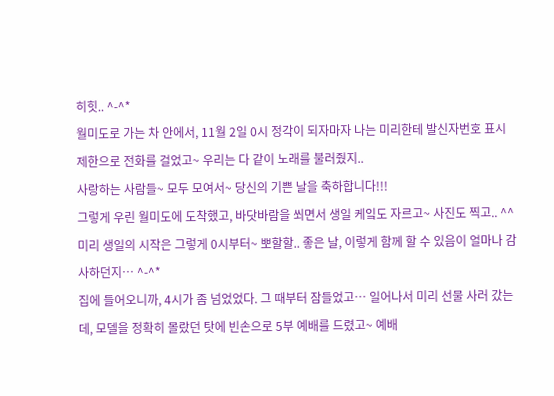히힛.. ^-^*
월미도로 가는 차 안에서, 11월 2일 0시 정각이 되자마자 나는 미리한테 발신자번호 표시 제한으로 전화를 걸었고~ 우리는 다 같이 노래를 불러줬지..
사랑하는 사람들~ 모두 모여서~ 당신의 기쁜 날을 축하합니다!!!
그렇게 우린 월미도에 도착했고, 바닷바람을 쐬면서 생일 케잌도 자르고~ 사진도 찍고.. ^^ 미리 생일의 시작은 그렇게 0시부터~ 뽀할할.. 좋은 날, 이렇게 함께 할 수 있음이 얼마나 감사하던지… ^-^*
집에 들어오니까, 4시가 좀 넘었었다. 그 때부터 잠들었고… 일어나서 미리 선물 사러 갔는데, 모델을 정확히 몰랐던 탓에 빈손으로 5부 예배를 드렸고~ 예배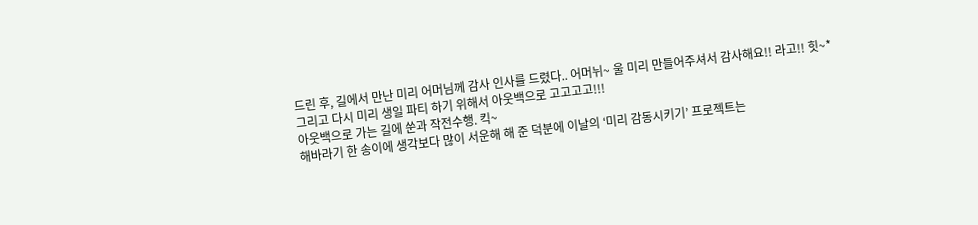드린 후, 길에서 만난 미리 어머님께 감사 인사를 드렸다.. 어머뉘~ 울 미리 만들어주셔서 감사해요!! 라고!! 힛~*
그리고 다시 미리 생일 파티 하기 위해서 아웃백으로 고고고고!!!
아웃백으로 가는 길에 쑨과 작전수행. 킥~
해바라기 한 송이에 생각보다 많이 서운해 해 준 덕분에 이날의 ‘미리 감동시키기’ 프로젝트는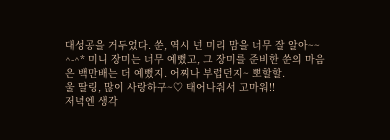대성공을 거두었다. 쑨, 역시 넌 미리 맘을 너무 잘 알아~~ ^-^* 미니 장미는 너무 예뻤고, 그 장미를 준비한 쑨의 마음은 백만배는 더 예뻤지. 어찌나 부럽던지~ 뽀할할.
울 딸링, 많이 사랑하구~♡ 태어나줘서 고마워!!
저녁엔 생각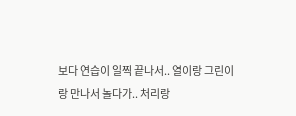보다 연습이 일찍 끝나서.. 열이랑 그린이랑 만나서 놀다가.. 처리랑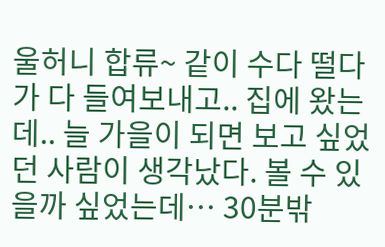울허니 합류~ 같이 수다 떨다가 다 들여보내고.. 집에 왔는데.. 늘 가을이 되면 보고 싶었던 사람이 생각났다. 볼 수 있을까 싶었는데… 30분밖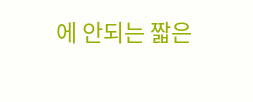에 안되는 짧은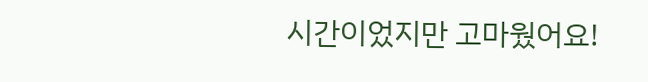시간이었지만 고마웠어요!